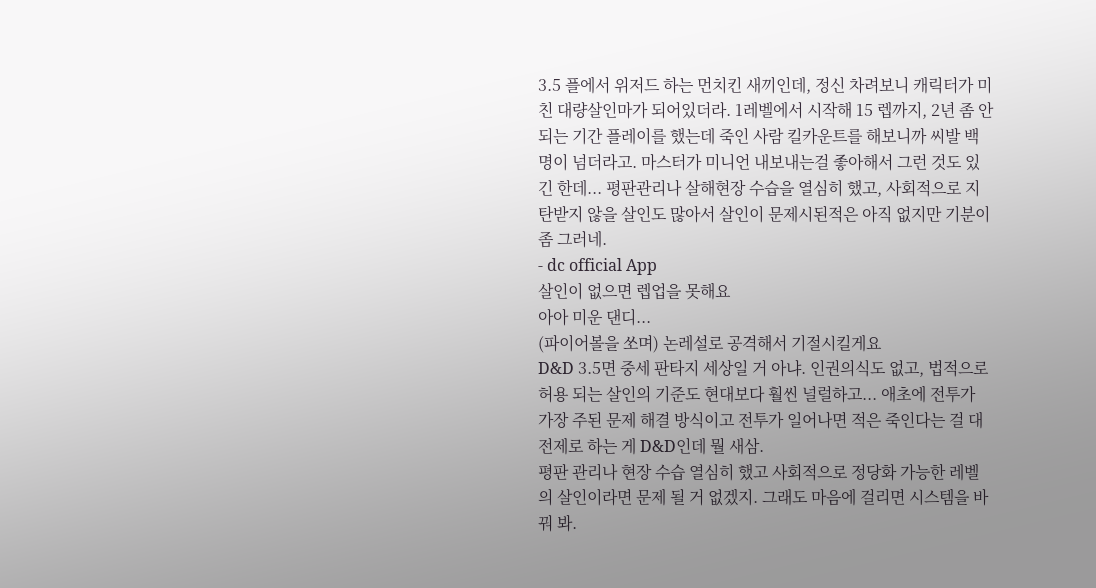3.5 플에서 위저드 하는 먼치킨 새끼인데, 정신 차려보니 캐릭터가 미친 대량살인마가 되어있더라. 1레벨에서 시작해 15 렙까지, 2년 좀 안 되는 기간 플레이를 했는데 죽인 사람 킬카운트를 해보니까 씨발 백명이 넘더라고. 마스터가 미니언 내보내는걸 좋아해서 그런 것도 있긴 한데... 평판관리나 살해현장 수습을 열심히 했고, 사회적으로 지탄받지 않을 살인도 많아서 살인이 문제시된적은 아직 없지만 기분이 좀 그러네.
- dc official App
살인이 없으면 렙업을 못해요
아아 미운 댄디...
(파이어볼을 쏘며) 논레설로 공격해서 기절시킬게요
D&D 3.5면 중세 판타지 세상일 거 아냐. 인권의식도 없고, 법적으로 허용 되는 살인의 기준도 현대보다 훨씬 널럴하고... 애초에 전투가 가장 주된 문제 해결 방식이고 전투가 일어나면 적은 죽인다는 걸 대전제로 하는 게 D&D인데 뭘 새삼.
평판 관리나 현장 수습 열심히 했고 사회적으로 정당화 가능한 레벨의 살인이라면 문제 될 거 없겠지. 그래도 마음에 걸리면 시스템을 바꿔 봐.